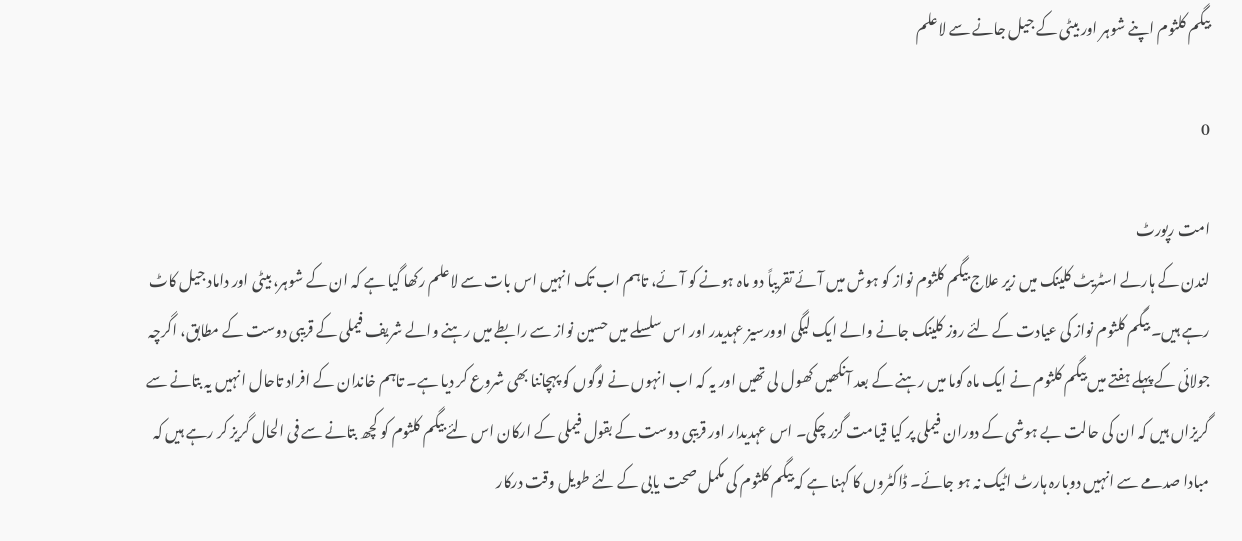بیگم کلثوم اپنے شوہر اور بیٹی کے جیل جانے سے لاعلم

0

امت رپورٹ
لندن کے ہارلے اسٹریٹ کلینک میں زیر علاج بیگم کلثوم نواز کو ہوش میں آئے تقریباً دو ماہ ہونے کو آئے، تاہم اب تک انہیں اس بات سے لاعلم رکھا گیا ہے کہ ان کے شوہر، بیٹی اور داماد جیل کاٹ رہے ہیں۔ بیگم کلثوم نواز کی عیادت کے لئے روز کلینک جانے والے ایک لیگی اوورسیز عہدیدر اور اس سلسلے میں حسین نواز سے رابطے میں رہنے والے شریف فیملی کے قریبی دوست کے مطابق، اگرچہ جولائی کے پہلے ہفتے میں بیگم کلثوم نے ایک ماہ کوما میں رہنے کے بعد آنکھیں کھول لی تھیں اور یہ کہ اب انہوں نے لوگوں کو پہچاننا بھی شروع کر دیا ہے۔ تاہم خاندان کے افراد تاحال انہیں یہ بتانے سے گریزاں ہیں کہ ان کی حالت بے ہوشی کے دوران فیملی پر کیا قیامت گزر چکی۔ اس عہدیدار اور قریبی دوست کے بقول فیملی کے ارکان اس لئے بیگم کلثوم کو کچھ بتانے سے فی الحال گریز کر رہے ہیں کہ مبادا صدمے سے انہیں دوبارہ ہارٹ اٹیک نہ ہو جائے۔ ڈاکٹروں کا کہنا ہے کہ بیگم کلثوم کی مکمل صحت یابی کے لئے طویل وقت درکار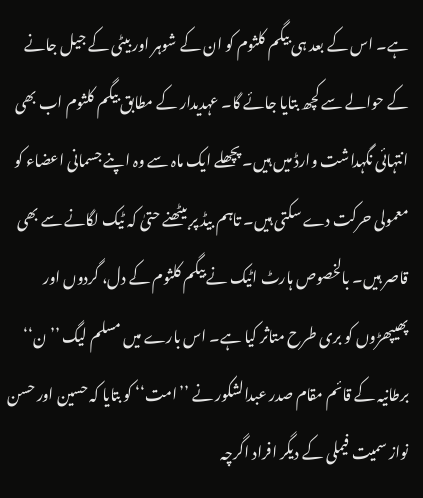ہے۔ اس کے بعد ہی بیگم کلثوم کو ان کے شوہر اور بیٹی کے جیل جانے کے حوالے سے کچھ بتایا جائے گا۔ عہدیدار کے مطابق بیگم کلثوم اب بھی انتہائی نگہداشت وارڈ میں ہیں۔ پچھلے ایک ماہ سے وہ اپنے جسمانی اعضاء کو معمولی حرکت دے سکتی ہیں۔ تاہم بیڈ پر بیٹھنے حتیٰ کہ ٹیک لگانے سے بھی قاصر ہیں۔ بالخصوص ہارٹ اٹیک نے بیگم کلثوم کے دل، گردوں اور پھیپھڑوں کو بری طرح متاثر کیا ہے۔ اس بارے میں مسلم لیگ ’’ن‘‘ برطانیہ کے قائم مقام صدر عبدالشکور نے ’’امت‘‘ کو بتایا کہ حسین اور حسن نواز سمیت فیملی کے دیگر افراد اگرچہ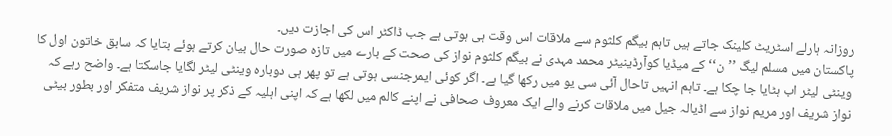روزانہ ہارلے اسٹریٹ کلینک جاتے ہیں تاہم بیگم کلثوم سے ملاقات اس وقت ہی ہوتی ہے جب ڈاکٹر اس کی اجازت دیں۔
پاکستان میں مسلم لیگ ’’ن‘‘ کے میڈیا کوآرڈینیٹر محمد مہدی نے بیگم کلثوم نواز کی صحت کے بارے میں تازہ صورت حال بیان کرتے ہوئے بتایا کہ سابق خاتون اول کا وینٹی لیٹر اب ہٹایا جا چکا ہے۔ تاہم انہیں تاحال آئی سی یو میں رکھا گیا ہے۔ اگر کوئی ایمرجنسی ہوتی ہے تو پھر ہی دوبارہ وینٹی لیٹر لگایا جاسکتا ہے۔ واضح رہے کہ نواز شریف اور مریم نواز سے اڈیالہ جیل میں ملاقات کرنے والے ایک معروف صحافی نے اپنے کالم میں لکھا ہے کہ اپنی اہلیہ کے ذکر پر نواز شریف متفکر اور بطور بیٹی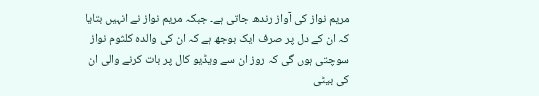مریم نواز کی آواز رندھ جاتی ہے۔ جبکہ مریم نواز نے انہیں بتایا کہ ان کے دل پر صرف ایک بوجھ ہے کہ ان کی والدہ کلثوم نواز سوچتی ہوں گی کہ روز ان سے ویڈیو کال پر بات کرنے والی ان کی بیٹی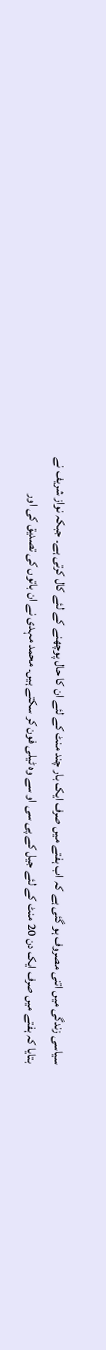سیاسی زندگی میں اتنی مصروف ہو گئی ہے کہ اب ہفتے میں صرف ایک بار چند منٹ کے لئے ان کا حال پوچھنے کے لئے کال کرتی ہے۔ جبکہ نواز شریف نے بتایا کہ ہفتے میں صرف ایک دن 20 منٹ کے لئے جیل کے پی سی او سے وہ ٹیلی فون کر سکتے ہیں۔ محمد مہدی نے ان باتوں کی تصدیق کی اور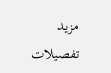مزید تفصیلات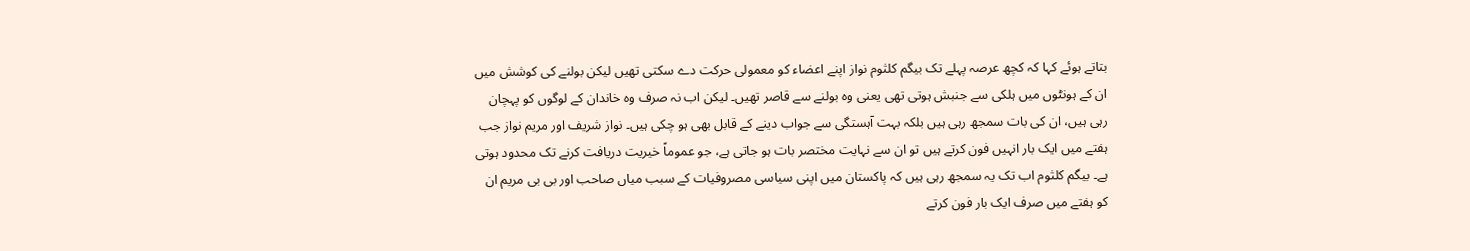بتاتے ہوئے کہا کہ کچھ عرصہ پہلے تک بیگم کلثوم نواز اپنے اعضاء کو معمولی حرکت دے سکتی تھیں لیکن بولنے کی کوشش میں ان کے ہونٹوں میں ہلکی سے جنبش ہوتی تھی یعنی وہ بولنے سے قاصر تھیں۔ لیکن اب نہ صرف وہ خاندان کے لوگوں کو پہچان رہی ہیں، ان کی بات سمجھ رہی ہیں بلکہ بہت آہستگی سے جواب دینے کے قابل بھی ہو چکی ہیں۔ نواز شریف اور مریم نواز جب ہفتے میں ایک بار انہیں فون کرتے ہیں تو ان سے نہایت مختصر بات ہو جاتی ہے، جو عموماً خیریت دریافت کرنے تک محدود ہوتی ہے۔ بیگم کلثوم اب تک یہ سمجھ رہی ہیں کہ پاکستان میں اپنی سیاسی مصروفیات کے سبب میاں صاحب اور بی بی مریم ان کو ہفتے میں صرف ایک بار فون کرتے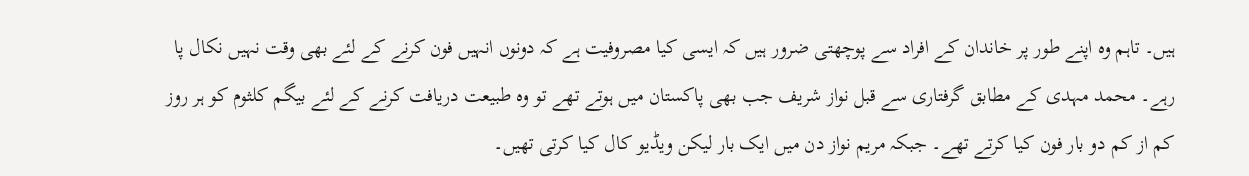ہیں۔ تاہم وہ اپنے طور پر خاندان کے افراد سے پوچھتی ضرور ہیں کہ ایسی کیا مصروفیت ہے کہ دونوں انہیں فون کرنے کے لئے بھی وقت نہیں نکال پا رہے۔ محمد مہدی کے مطابق گرفتاری سے قبل نواز شریف جب بھی پاکستان میں ہوتے تھے تو وہ طبیعت دریافت کرنے کے لئے بیگم کلثوم کو ہر روز کم از کم دو بار فون کیا کرتے تھے۔ جبکہ مریم نواز دن میں ایک بار لیکن ویڈیو کال کیا کرتی تھیں۔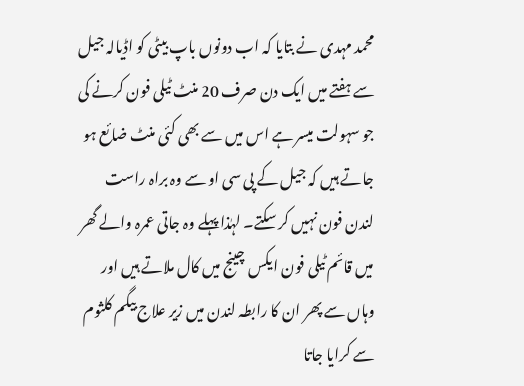محمد مہدی نے بتایا کہ اب دونوں باپ بیٹی کو اڈیالہ جیل سے ہفتے میں ایک دن صرف 20 منٹ ٹیلی فون کرنے کی جو سہولت میسر ہے اس میں سے بھی کئی منٹ ضائع ہو جاتے ہیں کہ جیل کے پی سی او سے وہ براہ راست لندن فون نہیں کر سکتے۔ لہٰذا پہلے وہ جاتی عمرہ والے گھر میں قائم ٹیلی فون ایکس چینج میں کال ملاتے ہیں اور وہاں سے پھر ان کا رابطہ لندن میں زیر علاج بیگم کلثوم سے کرایا جاتا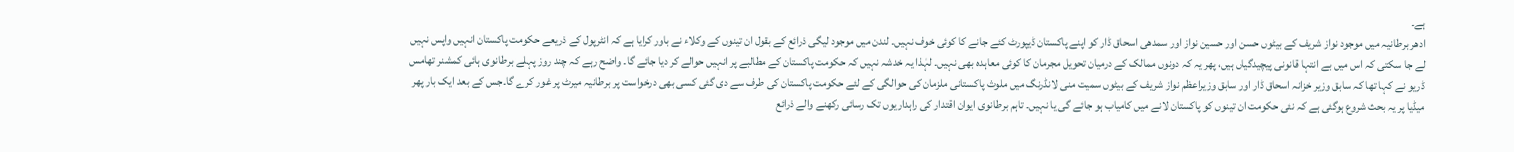ہے۔
ادھر برطانیہ میں موجود نواز شریف کے بیٹوں حسن اور حسین نواز اور سمدھی اسحاق ڈار کو اپنے پاکستان ڈیپورٹ کئے جانے کا کوئی خوف نہیں۔ لندن میں موجود لیگی ذرائع کے بقول ان تینوں کے وکلاء نے باور کرایا ہے کہ انٹرپول کے ذریعے حکومت پاکستان انہیں واپس نہیں لے جا سکتی کہ اس میں بے انتہا قانونی پیچیدگیاں ہیں، پھر یہ کہ دونوں ممالک کے درمیان تحویل مجرمان کا کوئی معاہدہ بھی نہیں۔ لہٰذا یہ خدشہ نہیں کہ حکومت پاکستان کے مطالبے پر انہیں حوالے کر دیا جائے گا۔ واضح رہے کہ چند روز پہلے برطانوی ہائی کمشنر تھامس ڈریو نے کہا تھا کہ سابق وزیر خزانہ اسحاق ڈار اور سابق وزیراعظم نواز شریف کے بیٹوں سمیت منی لانڈرنگ میں ملوث پاکستانی ملزمان کی حوالگی کے لئے حکومت پاکستان کی طرف سے دی گئی کسی بھی درخواست پر برطانیہ میرٹ پر غور کرے گا۔جس کے بعد ایک بار پھر میڈیا پر یہ بحث شروع ہوگئی ہے کہ نئی حکومت ان تینوں کو پاکستان لانے میں کامیاب ہو جائے گی یا نہیں۔ تاہم برطانوی ایوان اقتدار کی راہداریوں تک رسائی رکھنے والے ذرائع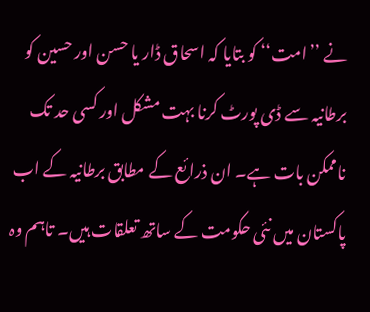نے ’’امت‘‘ کو بتایا کہ اسحاق ڈار یا حسن اور حسین کو برطانیہ سے ڈی پورٹ کرنا بہت مشکل اور کسی حد تک ناممکن بات ہے۔ ان ذرائع کے مطابق برطانیہ کے اب پاکستان میں نئی حکومت کے ساتھ تعلقات ہیں۔ تاہم وہ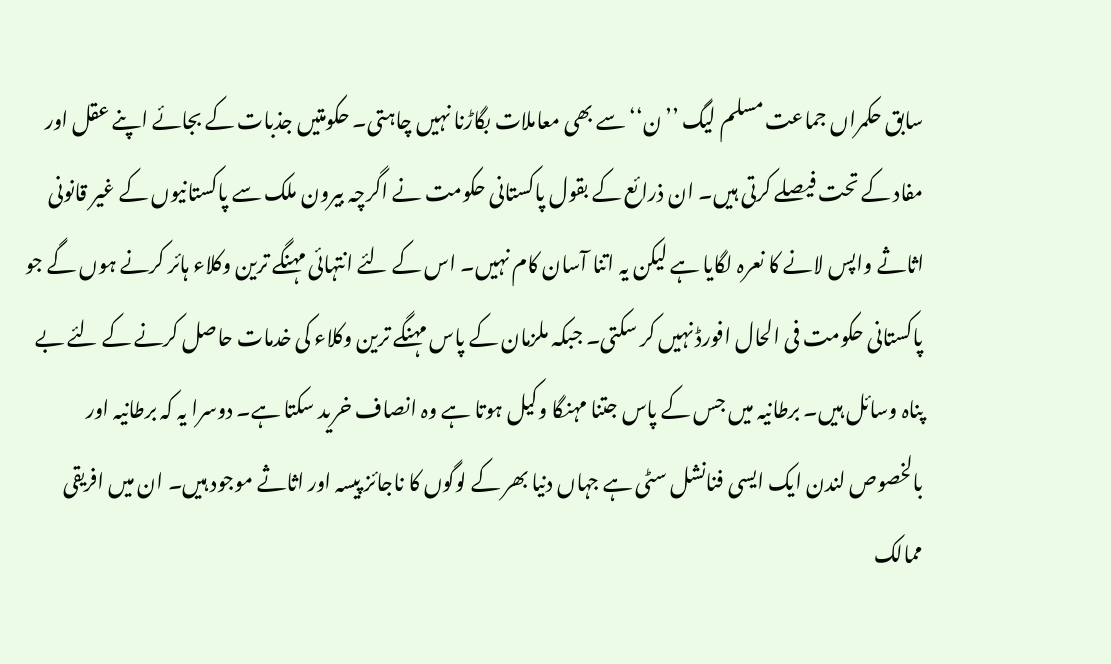سابق حکمراں جماعت مسلم لیگ ’’ن‘‘ سے بھی معاملات بگاڑنا نہیں چاہتی۔ حکومتیں جذبات کے بجائے اپنے عقل اور مفاد کے تحت فیصلے کرتی ہیں۔ ان ذرائع کے بقول پاکستانی حکومت نے اگرچہ بیرون ملک سے پاکستانیوں کے غیر قانونی اثاثے واپس لانے کا نعرہ لگایا ہے لیکن یہ اتنا آسان کام نہیں۔ اس کے لئے انتہائی مہنگے ترین وکلاء ہائر کرنے ہوں گے جو پاکستانی حکومت فی الحال افورڈ نہیں کر سکتی۔ جبکہ ملزمان کے پاس مہنگے ترین وکلاء کی خدمات حاصل کرنے کے لئے بے پناہ وسائل ہیں۔ برطانیہ میں جس کے پاس جتنا مہنگا وکیل ہوتا ہے وہ انصاف خرید سکتا ہے۔ دوسرا یہ کہ برطانیہ اور بالخصوص لندن ایک ایسی فنانشل سٹی ہے جہاں دنیا بھر کے لوگوں کا ناجائز پیسہ اور اثاثے موجود ہیں۔ ان میں افریقی ممالک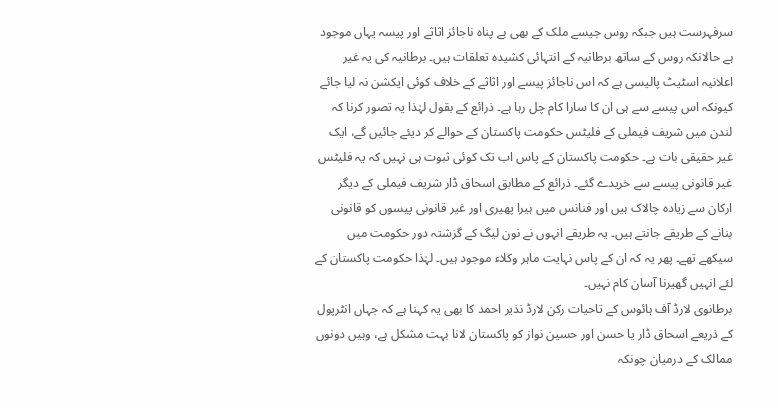سرفہرست ہیں جبکہ روس جیسے ملک کے بھی بے پناہ ناجائز اثاثے اور پیسہ یہاں موجود ہے حالانکہ روس کے ساتھ برطانیہ کے انتہائی کشیدہ تعلقات ہیں۔ برطانیہ کی یہ غیر اعلانیہ اسٹیٹ پالیسی ہے کہ اس ناجائز پیسے اور اثاثے کے خلاف کوئی ایکشن نہ لیا جائے کیونکہ اس پیسے سے ہی ان کا سارا کام چل رہا ہے۔ ذرائع کے بقول لہٰذا یہ تصور کرنا کہ لندن میں شریف فیملی کے فلیٹس حکومت پاکستان کے حوالے کر دیئے جائیں گے، ایک غیر حقیقی بات ہے۔ حکومت پاکستان کے پاس اب تک کوئی ثبوت ہی نہیں کہ یہ فلیٹس غیر قانونی پیسے سے خریدے گئے۔ ذرائع کے مطابق اسحاق ڈار شریف فیملی کے دیگر ارکان سے زیادہ چالاک ہیں اور فنانس میں ہیرا پھیری اور غیر قانونی پیسوں کو قانونی بنانے کے طریقے جانتے ہیں۔ یہ طریقے انہوں نے نون لیگ کے گزشتہ دور حکومت میں سیکھے تھے۔ پھر یہ کہ ان کے پاس نہایت ماہر وکلاء موجود ہیں۔ لہٰذا حکومت پاکستان کے لئے انہیں گھیرنا آسان کام نہیں۔
برطانوی لارڈ آف ہائوس کے تاحیات رکن لارڈ نذیر احمد کا بھی یہ کہنا ہے کہ جہاں انٹرپول کے ذریعے اسحاق ڈار یا حسن اور حسین نواز کو پاکستان لانا بہت مشکل ہے، وہیں دونوں ممالک کے درمیان چونکہ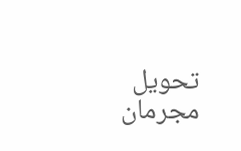تحویل مجرمان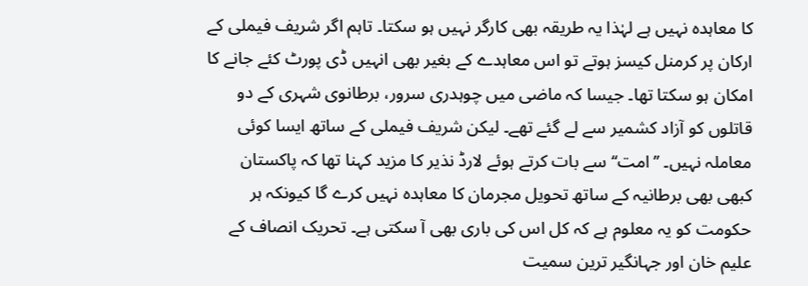کا معاہدہ نہیں ہے لہٰذا یہ طریقہ بھی کارگر نہیں ہو سکتا۔ تاہم اگر شریف فیملی کے ارکان پر کرمنل کیسز ہوتے تو اس معاہدے کے بغیر بھی انہیں ڈی پورٹ کئے جانے کا امکان ہو سکتا تھا۔ جیسا کہ ماضی میں چوہدری سرور، برطانوی شہری کے دو قاتلوں کو آزاد کشمیر سے لے گئے تھے۔ لیکن شریف فیملی کے ساتھ ایسا کوئی معاملہ نہیں۔ ’’امت‘‘ سے بات کرتے ہوئے لارڈ نذیر کا مزید کہنا تھا کہ پاکستان کبھی بھی برطانیہ کے ساتھ تحویل مجرمان کا معاہدہ نہیں کرے گا کیونکہ ہر حکومت کو یہ معلوم ہے کہ کل اس کی باری بھی آ سکتی ہے۔ تحریک انصاف کے علیم خان اور جہانگیر ترین سمیت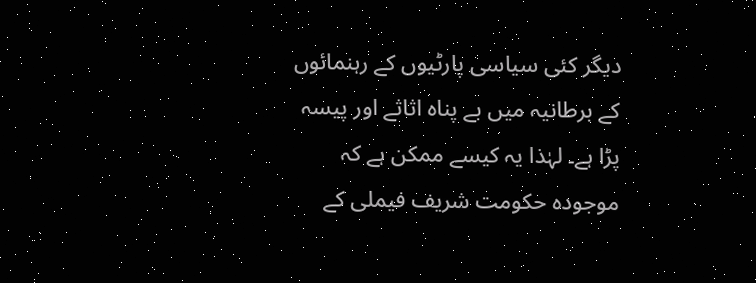دیگر کئی سیاسی پارٹیوں کے رہنمائوں کے برطانیہ میں بے پناہ اثاثے اور پیسہ پڑا ہے۔ لہٰذا یہ کیسے ممکن ہے کہ موجودہ حکومت شریف فیملی کے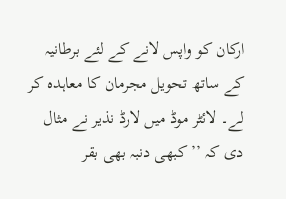ارکان کو واپس لانے کے لئے برطانیہ کے ساتھ تحویل مجرمان کا معاہدہ کر لے۔ لائٹر موڈ میں لارڈ نذیر نے مثال دی کہ ’’کبھی دنبہ بھی بقر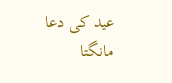عید کی دعا مانگتا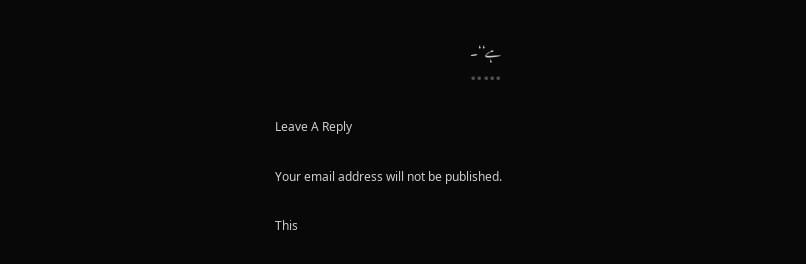ہے‘‘۔
٭٭٭٭٭

Leave A Reply

Your email address will not be published.

This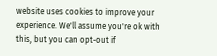website uses cookies to improve your experience. We'll assume you're ok with this, but you can opt-out if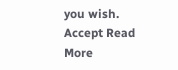you wish. Accept Read More